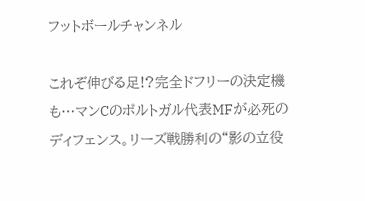フットボールチャンネル

これぞ伸びる足!?完全ドフリーの決定機も…マンCのポルトガル代表MFが必死のディフェンス。リーズ戦勝利の“影の立役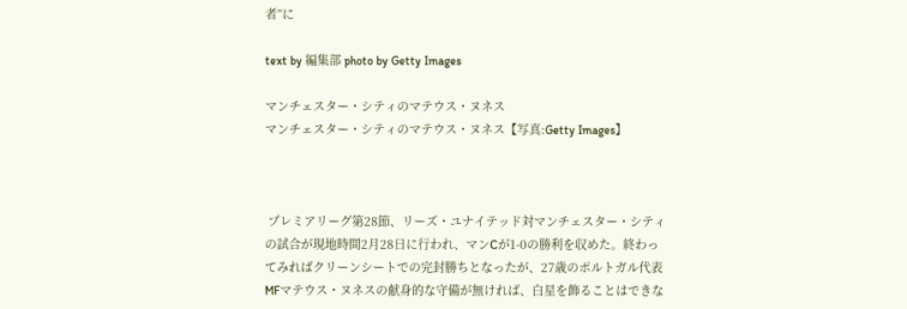者”に

text by 編集部 photo by Getty Images

マンチェスター・シティのマテウス・ヌネス
マンチェスター・シティのマテウス・ヌネス【写真:Getty Images】



 プレミアリーグ第28節、リーズ・ユナイテッド対マンチェスター・シティの試合が現地時間2月28日に行われ、マンCが1-0の勝利を収めた。終わってみればクリーンシートでの完封勝ちとなったが、27歳のポルトガル代表MFマテウス・ヌネスの献身的な守備が無ければ、白星を飾ることはできな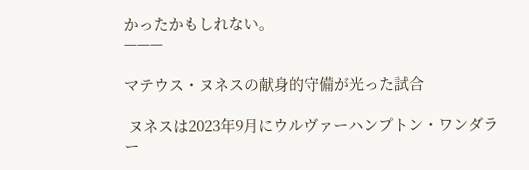かったかもしれない。
———

マテウス・ヌネスの献身的守備が光った試合

 ヌネスは2023年9月にウルヴァーハンプトン・ワンダラー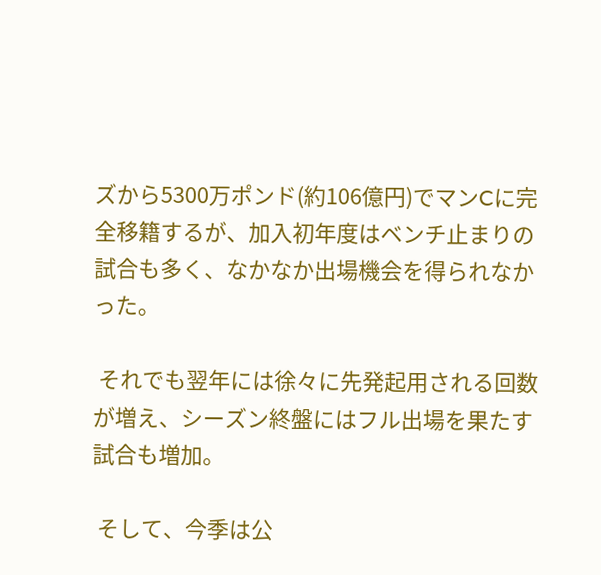ズから5300万ポンド(約106億円)でマンCに完全移籍するが、加入初年度はベンチ止まりの試合も多く、なかなか出場機会を得られなかった。

 それでも翌年には徐々に先発起用される回数が増え、シーズン終盤にはフル出場を果たす試合も増加。

 そして、今季は公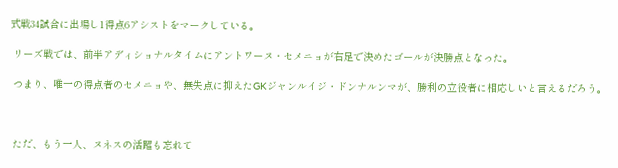式戦34試合に出場し1得点6アシストをマークしている。

 リーズ戦では、前半アディショナルタイムにアントワーヌ・セメニョが右足で決めたゴールが決勝点となった。

 つまり、唯一の得点者のセメニョや、無失点に抑えたGKジャンルイジ・ドンナルンマが、勝利の立役者に相応しいと言えるだろう。



 ただ、もう一人、ヌネスの活躍も忘れて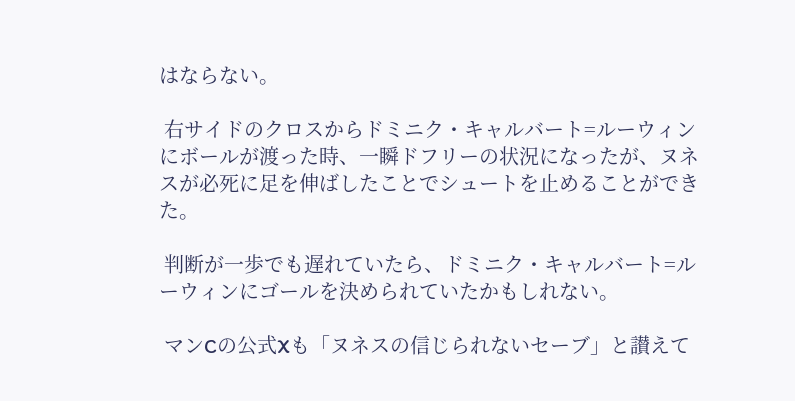はならない。

 右サイドのクロスからドミニク・キャルバート=ルーウィンにボールが渡った時、一瞬ドフリーの状況になったが、ヌネスが必死に足を伸ばしたことでシュートを止めることができた。

 判断が一歩でも遅れていたら、ドミニク・キャルバート=ルーウィンにゴールを決められていたかもしれない。

 マンCの公式Xも「ヌネスの信じられないセーブ」と讃えて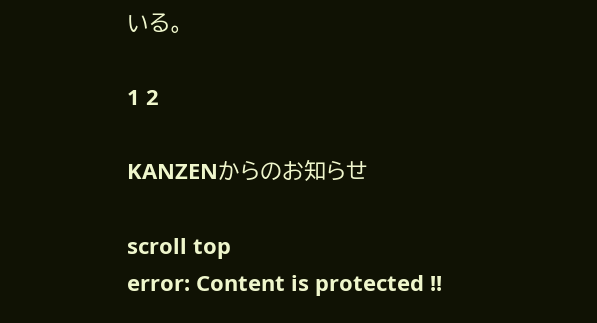いる。

1 2

KANZENからのお知らせ

scroll top
error: Content is protected !!